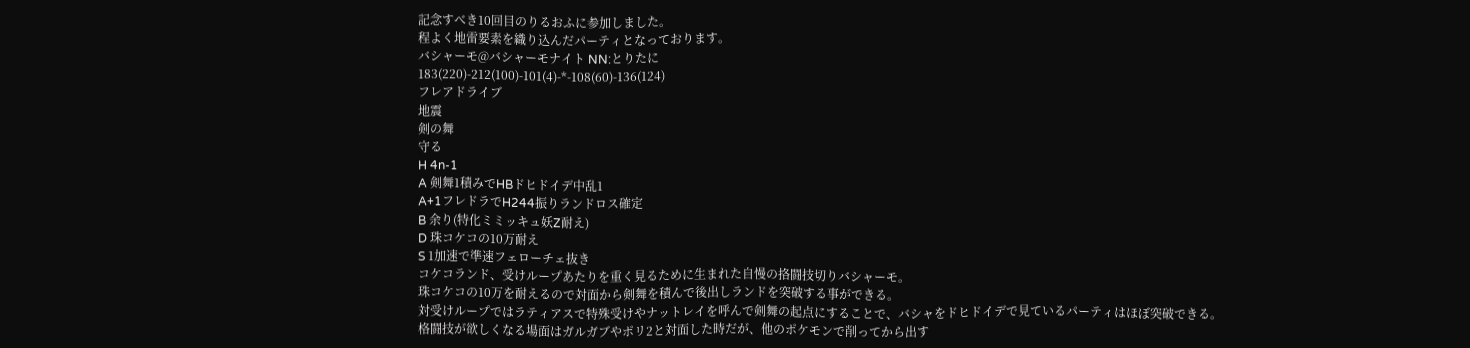記念すべき10回目のりるおふに参加しました。
程よく地雷要素を織り込んだパーティとなっております。
バシャーモ@バシャーモナイト NN:とりたに
183(220)-212(100)-101(4)-*-108(60)-136(124)
フレアドライブ
地震
剣の舞
守る
H 4n-1
A 剣舞1積みでHBドヒドイデ中乱1
A+1フレドラでH244振りランドロス確定
B 余り(特化ミミッキュ妖Z耐え)
D 珠コケコの10万耐え
S 1加速で準速フェローチェ抜き
コケコランド、受けループあたりを重く見るために生まれた自慢の挌闘技切りバシャーモ。
珠コケコの10万を耐えるので対面から剣舞を積んで後出しランドを突破する事ができる。
対受けループではラティアスで特殊受けやナットレイを呼んで剣舞の起点にすることで、バシャをドヒドイデで見ているパーティはほぼ突破できる。
格闘技が欲しくなる場面はガルガブやポリ2と対面した時だが、他のポケモンで削ってから出す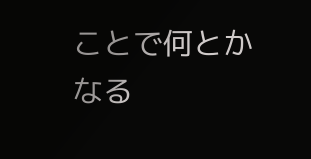ことで何とかなる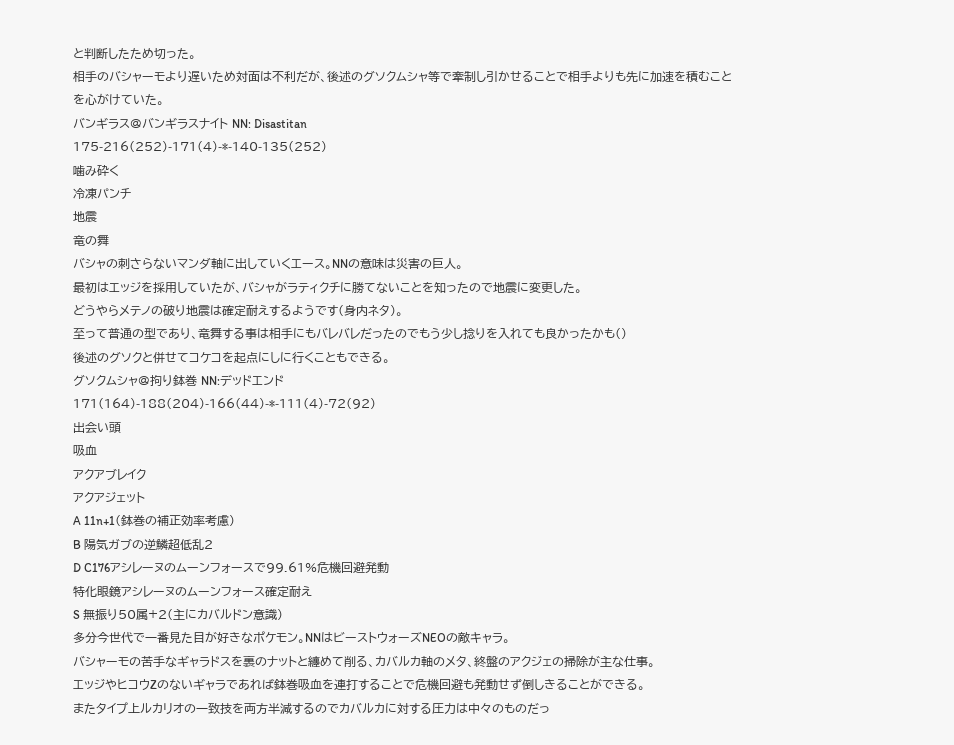と判断したため切った。
相手のバシャーモより遅いため対面は不利だが、後述のグソクムシャ等で牽制し引かせることで相手よりも先に加速を積むことを心がけていた。
バンギラス@バンギラスナイト NN: Disastitan
175-216(252)-171(4)-*-140-135(252)
噛み砕く
冷凍パンチ
地震
竜の舞
バシャの刺さらないマンダ軸に出していくエース。NNの意味は災害の巨人。
最初はエッジを採用していたが、バシャがラティクチに勝てないことを知ったので地震に変更した。
どうやらメテノの破り地震は確定耐えするようです(身内ネタ)。
至って普通の型であり、竜舞する事は相手にもバレバレだったのでもう少し捻りを入れても良かったかも()
後述のグソクと併せてコケコを起点にしに行くこともできる。
グソクムシャ@拘り鉢巻 NN:デッドエンド
171(164)-188(204)-166(44)-*-111(4)-72(92)
出会い頭
吸血
アクアブレイク
アクアジェット
A 11n+1(鉢巻の補正効率考慮)
B 陽気ガブの逆鱗超低乱2
D C176アシレーヌのムーンフォースで99.61%危機回避発動
特化眼鏡アシレーヌのムーンフォース確定耐え
S 無振り50属+2(主にカバルドン意識)
多分今世代で一番見た目が好きなポケモン。NNはビーストウォーズNEOの敵キャラ。
バシャーモの苦手なギャラドスを裏のナットと纏めて削る、カバルカ軸のメタ、終盤のアクジェの掃除が主な仕事。
エッジやヒコウZのないギャラであれば鉢巻吸血を連打することで危機回避も発動せず倒しきることができる。
またタイプ上ルカリオの一致技を両方半減するのでカバルカに対する圧力は中々のものだっ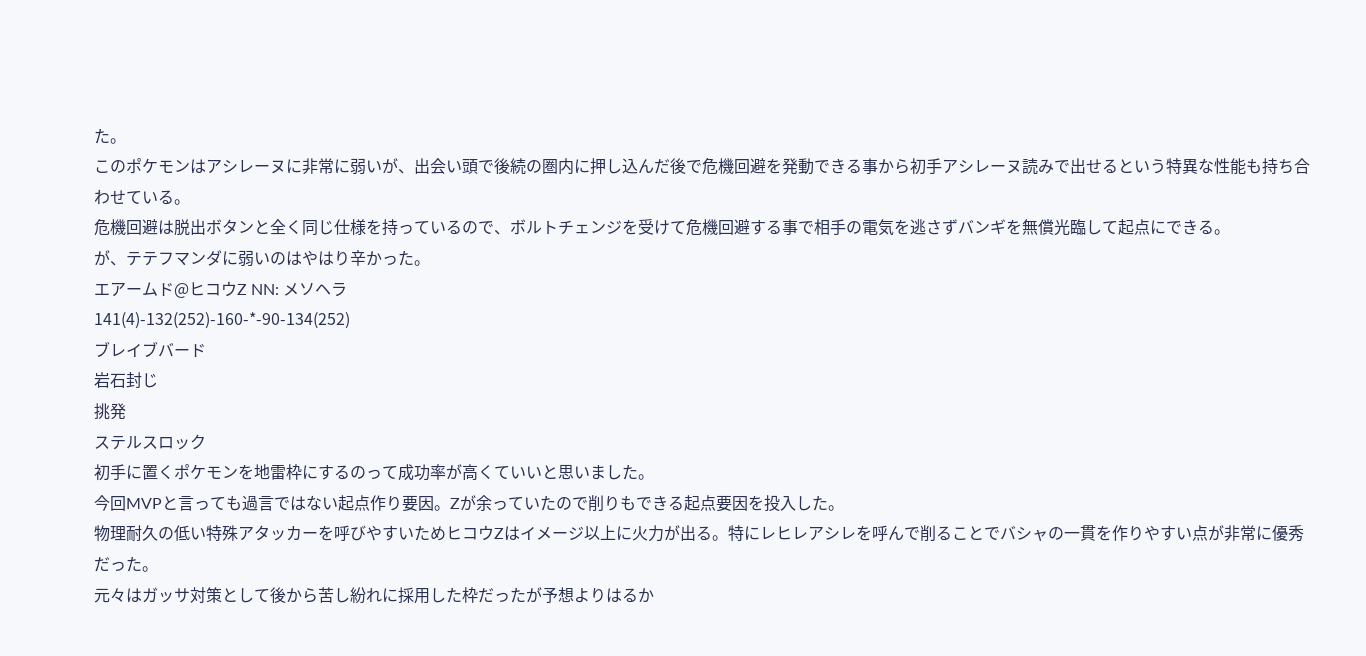た。
このポケモンはアシレーヌに非常に弱いが、出会い頭で後続の圏内に押し込んだ後で危機回避を発動できる事から初手アシレーヌ読みで出せるという特異な性能も持ち合わせている。
危機回避は脱出ボタンと全く同じ仕様を持っているので、ボルトチェンジを受けて危機回避する事で相手の電気を逃さずバンギを無償光臨して起点にできる。
が、テテフマンダに弱いのはやはり辛かった。
エアームド@ヒコウZ NN: メソヘラ
141(4)-132(252)-160-*-90-134(252)
ブレイブバード
岩石封じ
挑発
ステルスロック
初手に置くポケモンを地雷枠にするのって成功率が高くていいと思いました。
今回MVPと言っても過言ではない起点作り要因。Zが余っていたので削りもできる起点要因を投入した。
物理耐久の低い特殊アタッカーを呼びやすいためヒコウZはイメージ以上に火力が出る。特にレヒレアシレを呼んで削ることでバシャの一貫を作りやすい点が非常に優秀だった。
元々はガッサ対策として後から苦し紛れに採用した枠だったが予想よりはるか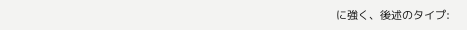に強く、後述のタイプ: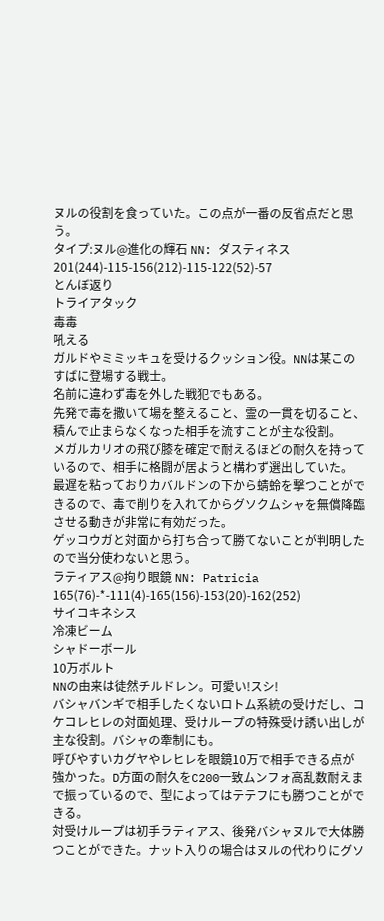ヌルの役割を食っていた。この点が一番の反省点だと思う。
タイプ:ヌル@進化の輝石 NN: ダスティネス
201(244)-115-156(212)-115-122(52)-57
とんぼ返り
トライアタック
毒毒
吼える
ガルドやミミッキュを受けるクッション役。NNは某このすばに登場する戦士。
名前に違わず毒を外した戦犯でもある。
先発で毒を撒いて場を整えること、霊の一貫を切ること、積んで止まらなくなった相手を流すことが主な役割。
メガルカリオの飛び膝を確定で耐えるほどの耐久を持っているので、相手に格闘が居ようと構わず選出していた。
最遅を粘っておりカバルドンの下から蜻蛉を撃つことができるので、毒で削りを入れてからグソクムシャを無償降臨させる動きが非常に有効だった。
ゲッコウガと対面から打ち合って勝てないことが判明したので当分使わないと思う。
ラティアス@拘り眼鏡 NN: Patricia
165(76)-*-111(4)-165(156)-153(20)-162(252)
サイコキネシス
冷凍ビーム
シャドーボール
10万ボルト
NNの由来は徒然チルドレン。可愛い!スシ!
バシャバンギで相手したくないロトム系統の受けだし、コケコレヒレの対面処理、受けループの特殊受け誘い出しが主な役割。バシャの牽制にも。
呼びやすいカグヤやレヒレを眼鏡10万で相手できる点が強かった。D方面の耐久をC200一致ムンフォ高乱数耐えまで振っているので、型によってはテテフにも勝つことができる。
対受けループは初手ラティアス、後発バシャヌルで大体勝つことができた。ナット入りの場合はヌルの代わりにグソ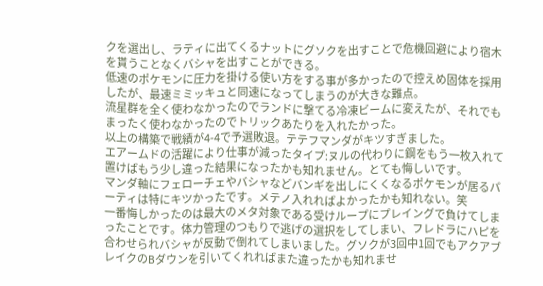クを選出し、ラティに出てくるナットにグソクを出すことで危機回避により宿木を貰うことなくバシャを出すことができる。
低速のポケモンに圧力を掛ける使い方をする事が多かったので控えめ固体を採用したが、最速ミミッキュと同速になってしまうのが大きな難点。
流星群を全く使わなかったのでランドに撃てる冷凍ビームに変えたが、それでもまったく使わなかったのでトリックあたりを入れたかった。
以上の構築で戦績が4-4で予選敗退。テテフマンダがキツすぎました。
エアームドの活躍により仕事が減ったタイプ:ヌルの代わりに鋼をもう一枚入れて置けばもう少し違った結果になったかも知れません。とても悔しいです。
マンダ軸にフェローチェやバシャなどバンギを出しにくくなるポケモンが居るパーティは特にキツかったです。メテノ入れればよかったかも知れない。笑
一番悔しかったのは最大のメタ対象である受けループにプレイングで負けてしまったことです。体力管理のつもりで逃げの選択をしてしまい、フレドラにハピを合わせられバシャが反動で倒れてしまいました。グソクが3回中1回でもアクアブレイクのBダウンを引いてくれればまた違ったかも知れませ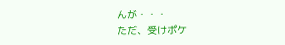んが・・・
ただ、受けポケ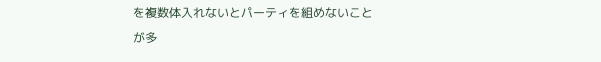を複数体入れないとパーティを組めないことが多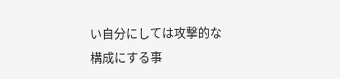い自分にしては攻撃的な構成にする事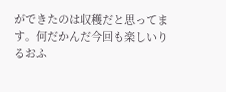ができたのは収穫だと思ってます。何だかんだ今回も楽しいりるおふ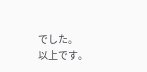でした。
以上です。